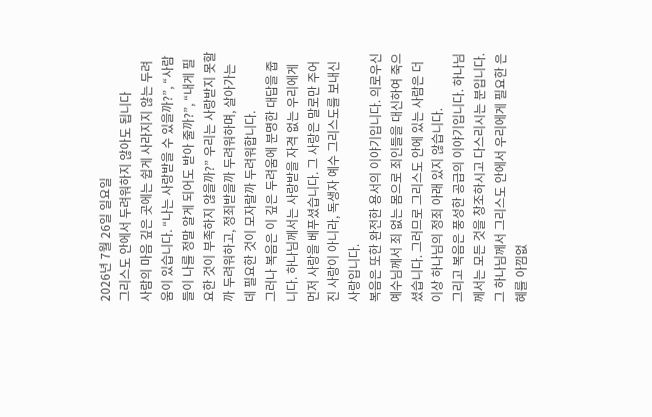2026년 7월 26일 일요일
그리스도 안에서 두려워하지 않아도 됩니다
사람의 마음 깊은 곳에는 쉽게 사라지지 않는 두려움이 있습니다. “나는 사랑받을 수 있을까?”, “사람들이 나를 정말 알게 되어도 받아 줄까?”, “내게 필요한 것이 부족하지 않을까?” 우리는 사랑받지 못할까 두려워하고, 정죄받을까 두려워하며, 살아가는 데 필요한 것이 모자랄까 두려워합니다.
그러나 복음은 이 깊은 두려움에 분명한 대답을 줍니다. 하나님께서는 사랑받을 자격 없는 우리에게 먼저 사랑을 베푸셨습니다. 그 사랑은 말로만 주어진 사랑이 아니라, 독생자 예수 그리스도를 보내신 사랑입니다.
복음은 또한 완전한 용서의 이야기입니다. 의로우신 예수님께서 죄 없는 몸으로 죄인들을 대신하여 죽으셨습니다. 그러므로 그리스도 안에 있는 사람은 더 이상 하나님의 정죄 아래 있지 않습니다.
그리고 복음은 풍성한 공급의 이야기입니다. 하나님께서는 모든 것을 창조하시고 다스리시는 분입니다. 그 하나님께서 그리스도 안에서 우리에게 필요한 은혜를 아낌없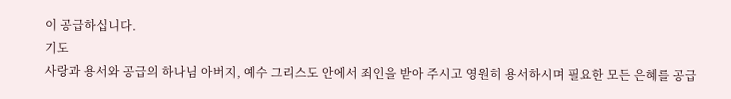이 공급하십니다.
기도
사랑과 용서와 공급의 하나님 아버지, 예수 그리스도 안에서 죄인을 받아 주시고 영원히 용서하시며 필요한 모든 은혜를 공급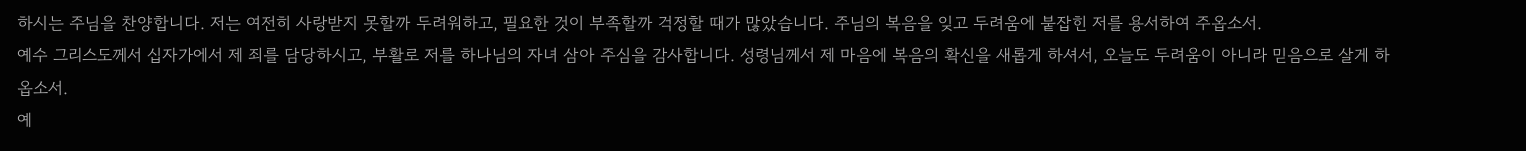하시는 주님을 찬양합니다. 저는 여전히 사랑받지 못할까 두려워하고, 필요한 것이 부족할까 걱정할 때가 많았습니다. 주님의 복음을 잊고 두려움에 붙잡힌 저를 용서하여 주옵소서.
예수 그리스도께서 십자가에서 제 죄를 담당하시고, 부활로 저를 하나님의 자녀 삼아 주심을 감사합니다. 성령님께서 제 마음에 복음의 확신을 새롭게 하셔서, 오늘도 두려움이 아니라 믿음으로 살게 하옵소서.
예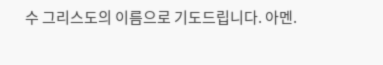수 그리스도의 이름으로 기도드립니다. 아멘.